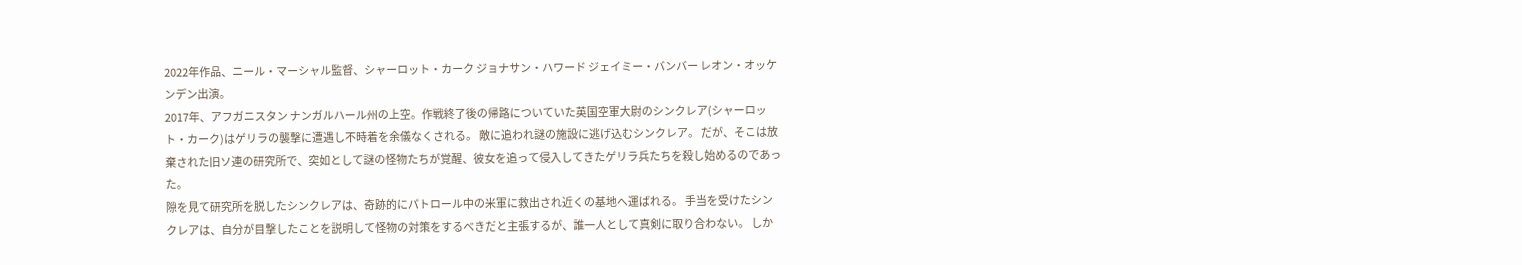2022年作品、ニール・マーシャル監督、シャーロット・カーク ジョナサン・ハワード ジェイミー・バンバー レオン・オッケンデン出演。
2017年、アフガニスタン ナンガルハール州の上空。作戦終了後の帰路についていた英国空軍大尉のシンクレア(シャーロット・カーク)はゲリラの襲撃に遭遇し不時着を余儀なくされる。 敵に追われ謎の施設に逃げ込むシンクレア。 だが、そこは放棄された旧ソ連の研究所で、突如として謎の怪物たちが覚醒、彼女を追って侵入してきたゲリラ兵たちを殺し始めるのであった。
隙を見て研究所を脱したシンクレアは、奇跡的にパトロール中の米軍に救出され近くの基地へ運ばれる。 手当を受けたシンクレアは、自分が目撃したことを説明して怪物の対策をするべきだと主張するが、誰一人として真剣に取り合わない。 しか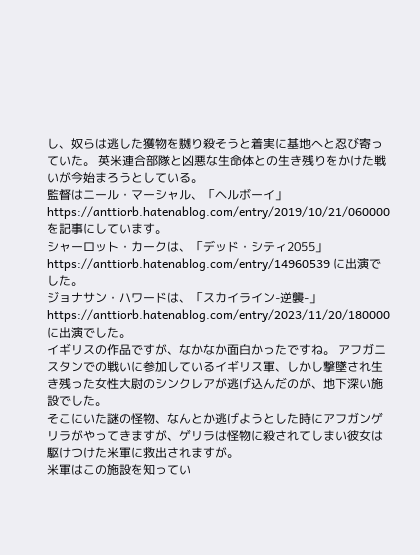し、奴らは逃した獲物を嬲り殺そうと着実に基地へと忍び寄っていた。 英米連合部隊と凶悪な生命体との生き残りをかけた戦いが今始まろうとしている。
監督はニール・マーシャル、「ヘルボーイ」 https://anttiorb.hatenablog.com/entry/2019/10/21/060000 を記事にしています。
シャーロット・カークは、「デッド・シティ2055」 https://anttiorb.hatenablog.com/entry/14960539 に出演でした。
ジョナサン・ハワードは、「スカイライン-逆襲-」 https://anttiorb.hatenablog.com/entry/2023/11/20/180000 に出演でした。
イギリスの作品ですが、なかなか面白かったですね。 アフガニスタンでの戦いに参加しているイギリス軍、しかし撃墜され生き残った女性大尉のシンクレアが逃げ込んだのが、地下深い施設でした。
そこにいた謎の怪物、なんとか逃げようとした時にアフガンゲリラがやってきますが、ゲリラは怪物に殺されてしまい彼女は駆けつけた米軍に救出されますが。
米軍はこの施設を知ってい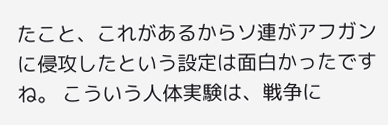たこと、これがあるからソ連がアフガンに侵攻したという設定は面白かったですね。 こういう人体実験は、戦争に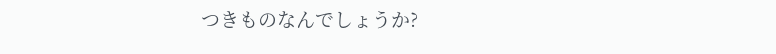つきものなんでしょうか?